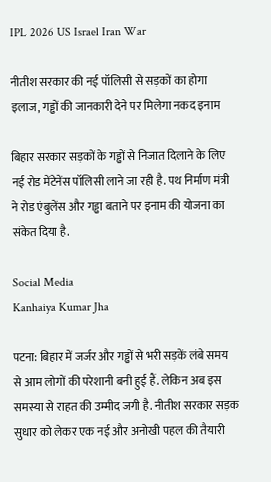IPL 2026 US Israel Iran War

नीतीश सरकार की नई पॉलिसी से सड़कों का होगा इलाज, गड्ढों की जानकारी देने पर मिलेगा नकद इनाम

बिहार सरकार सड़कों के गड्ढों से निजात दिलाने के लिए नई रोड मेंटेनेंस पॉलिसी लाने जा रही है. पथ निर्माण मंत्री ने रोड एंबुलेंस और गड्ढा बताने पर इनाम की योजना का संकेत दिया है.

Social Media
Kanhaiya Kumar Jha

पटना: बिहार में जर्जर और गड्ढों से भरी सड़कें लंबे समय से आम लोगों की परेशानी बनी हुई हैं. लेकिन अब इस समस्या से राहत की उम्मीद जगी है. नीतीश सरकार सड़क सुधार को लेकर एक नई और अनोखी पहल की तैयारी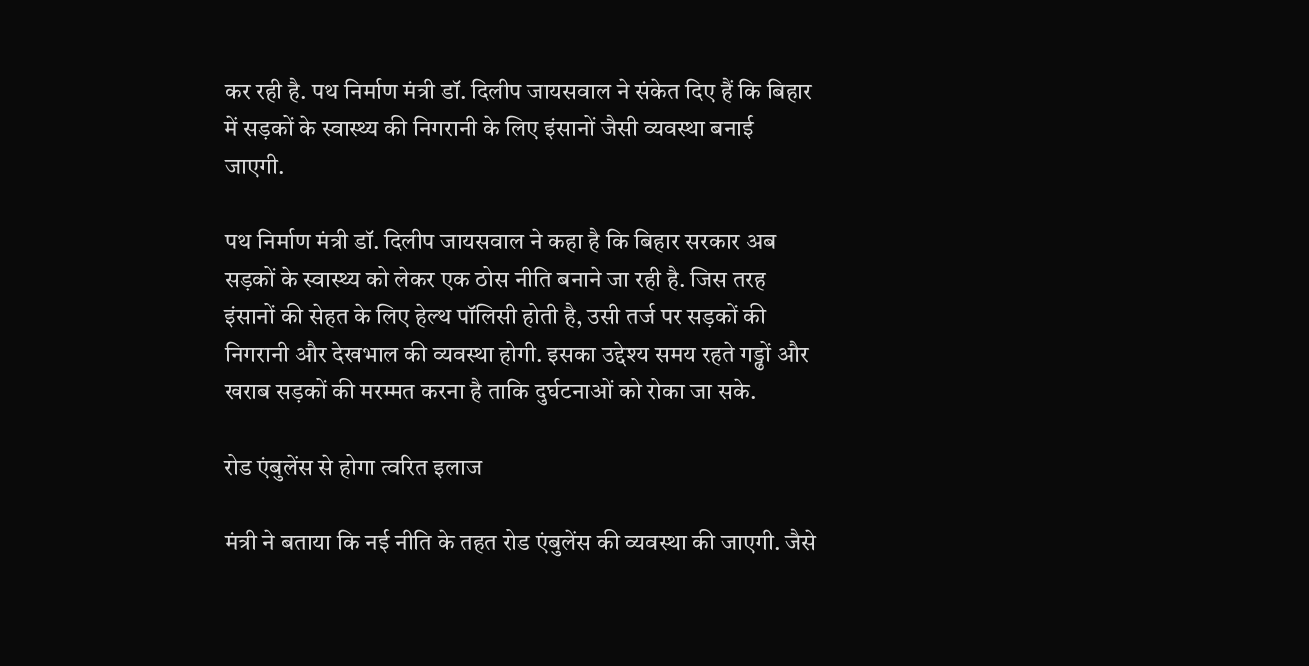कर रही है. पथ निर्माण मंत्री डॉ. दिलीप जायसवाल ने संकेत दिए हैं कि बिहार में सड़कों के स्वास्थ्य की निगरानी के लिए इंसानों जैसी व्यवस्था बनाई जाएगी.

पथ निर्माण मंत्री डॉ. दिलीप जायसवाल ने कहा है कि बिहार सरकार अब सड़कों के स्वास्थ्य को लेकर एक ठोस नीति बनाने जा रही है. जिस तरह इंसानों की सेहत के लिए हेल्थ पॉलिसी होती है, उसी तर्ज पर सड़कों की निगरानी और देखभाल की व्यवस्था होगी. इसका उद्देश्य समय रहते गड्ढों और खराब सड़कों की मरम्मत करना है ताकि दुर्घटनाओं को रोका जा सके.

रोड एंबुलेंस से होगा त्वरित इलाज

मंत्री ने बताया कि नई नीति के तहत रोड एंबुलेंस की व्यवस्था की जाएगी. जैसे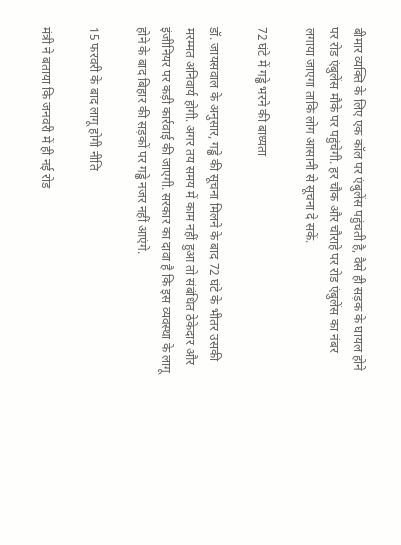बीमार व्यक्ति के लिए एक कॉल पर एंबुलेंस पहुंचती है, वैसे ही सड़क के घायल होने पर रोड एंबुलेंस मौके पर पहुंचेगी. हर चौक और चौराहे पर रोड एंबुलेंस का नंबर लगाया जाएगा ताकि लोग आसानी से सूचना दे सकें.

72 घंटे में गड्ढे भरने की बाध्यता

डॉ. जायसवाल के अनुसार, गड्ढे की सूचना मिलने के बाद 72 घंटे के भीतर उसकी मरम्मत अनिवार्य होगी. अगर तय समय में काम नहीं हुआ तो संबंधित ठेकेदार और इंजीनियर पर कड़ी कार्रवाई की जाएगी. सरकार का दावा है कि इस व्यवस्था के लागू होने के बाद बिहार की सड़कों पर गड्ढे नजर नहीं आएंगे.

15 फरवरी के बाद लागू होगी नीति

मंत्री ने बताया कि जनवरी में ही नई रोड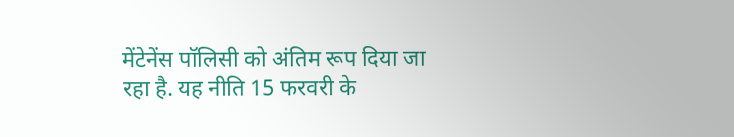मेंटेनेंस पॉलिसी को अंतिम रूप दिया जा रहा है. यह नीति 15 फरवरी के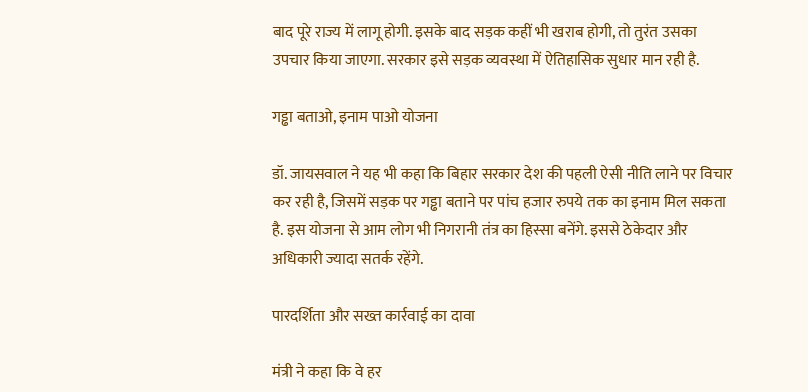बाद पूरे राज्य में लागू होगी. इसके बाद सड़क कहीं भी खराब होगी, तो तुरंत उसका उपचार किया जाएगा. सरकार इसे सड़क व्यवस्था में ऐतिहासिक सुधार मान रही है.

गड्ढा बताओ, इनाम पाओ योजना

डॉ. जायसवाल ने यह भी कहा कि बिहार सरकार देश की पहली ऐसी नीति लाने पर विचार कर रही है, जिसमें सड़क पर गड्ढा बताने पर पांच हजार रुपये तक का इनाम मिल सकता है. इस योजना से आम लोग भी निगरानी तंत्र का हिस्सा बनेंगे. इससे ठेकेदार और अधिकारी ज्यादा सतर्क रहेंगे.

पारदर्शिता और सख्त कार्रवाई का दावा

मंत्री ने कहा कि वे हर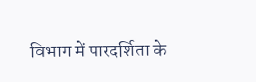विभाग में पारदर्शिता के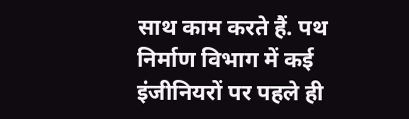साथ काम करते हैं. पथ निर्माण विभाग में कई इंजीनियरों पर पहले ही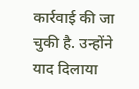कार्रवाई की जा चुकी है. उन्होंने याद दिलाया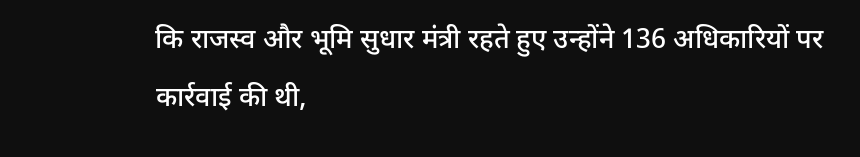कि राजस्व और भूमि सुधार मंत्री रहते हुए उन्होंने 136 अधिकारियों पर कार्रवाई की थी,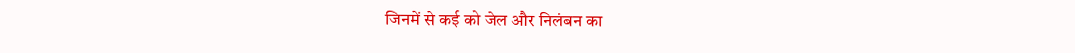जिनमें से कई को जेल और निलंबन का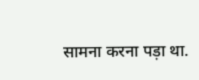सामना करना पड़ा था.